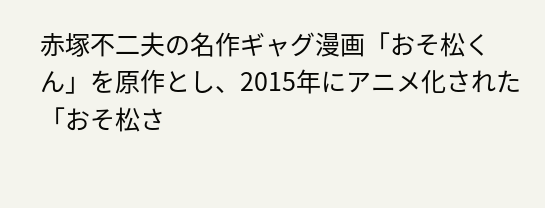赤塚不二夫の名作ギャグ漫画「おそ松くん」を原作とし、2015年にアニメ化された「おそ松さ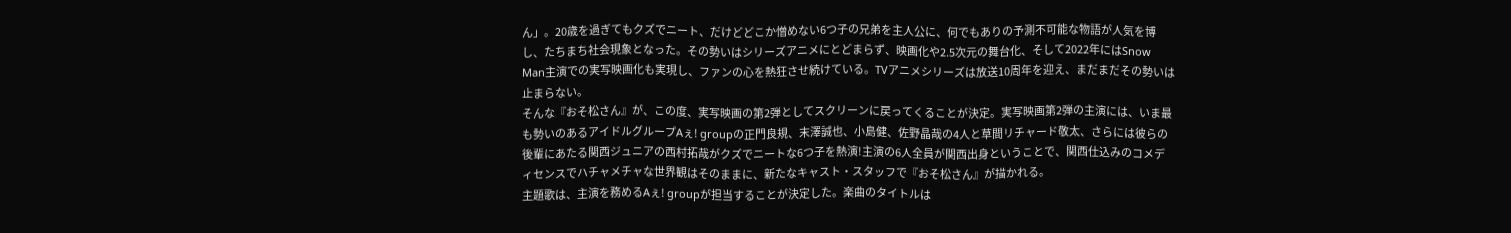ん」。20歳を過ぎてもクズでニート、だけどどこか憎めない6つ子の兄弟を主人公に、何でもありの予測不可能な物語が人気を博し、たちまち社会現象となった。その勢いはシリーズアニメにとどまらず、映画化や2.5次元の舞台化、そして2022年にはSnow Man主演での実写映画化も実現し、ファンの心を熱狂させ続けている。TVアニメシリーズは放送10周年を迎え、まだまだその勢いは止まらない。
そんな『おそ松さん』が、この度、実写映画の第2弾としてスクリーンに戻ってくることが決定。実写映画第2弾の主演には、いま最も勢いのあるアイドルグループAぇ! groupの正門良規、末澤誠也、小島健、佐野晶哉の4人と草間リチャード敬太、さらには彼らの後輩にあたる関西ジュニアの西村拓哉がクズでニートな6つ子を熱演!主演の6人全員が関西出身ということで、関西仕込みのコメディセンスでハチャメチャな世界観はそのままに、新たなキャスト・スタッフで『おそ松さん』が描かれる。
主題歌は、主演を務めるAぇ! groupが担当することが決定した。楽曲のタイトルは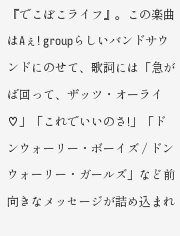『でこぼこライフ』。この楽曲はAぇ! groupらしいバンドサウンドにのせて、歌詞には「急がば回って、ザッツ・オーライ♡」「これでいいのさ!」「ドンウォーリー・ボーイズ / ドンウォーリー・ガールズ」など前向きなメッセージが詰め込まれ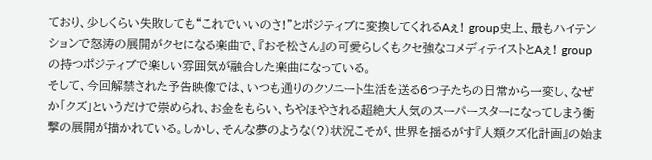ており、少しくらい失敗しても“これでいいのさ!”とポジティブに変換してくれるAぇ! group史上、最もハイテンションで怒涛の展開がクセになる楽曲で、『おそ松さん』の可愛らしくもクセ強なコメディテイストとAぇ! groupの持つポジティブで楽しい雰囲気が融合した楽曲になっている。
そして、今回解禁された予告映像では、いつも通りのクソニート生活を送る6つ子たちの日常から一変し、なぜか「クズ」というだけで崇められ、お金をもらい、ちやほやされる超絶大人気のスーパースターになってしまう衝撃の展開が描かれている。しかし、そんな夢のような(?)状況こそが、世界を揺るがす『人類クズ化計画』の始ま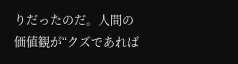りだったのだ。人間の価値観が“クズであれば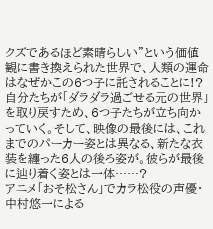クズであるほど素晴らしい”という価値観に書き換えられた世界で、人類の運命はなぜかこの6つ子に託されることに!?自分たちが「ダラダラ過ごせる元の世界」を取り戻すため、6つ子たちが立ち向かっていく。そして、映像の最後には、これまでのパーカー姿とは異なる、新たな衣装を纏った6人の後ろ姿が。彼らが最後に辿り着く姿とは一体……?
アニメ「おそ松さん」でカラ松役の声優・中村悠一による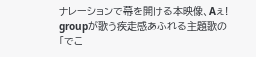ナレーションで幕を開ける本映像、Aぇ! groupが歌う疾走感あふれる主題歌の「でこ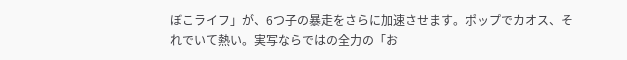ぼこライフ」が、6つ子の暴走をさらに加速させます。ポップでカオス、それでいて熱い。実写ならではの全力の「お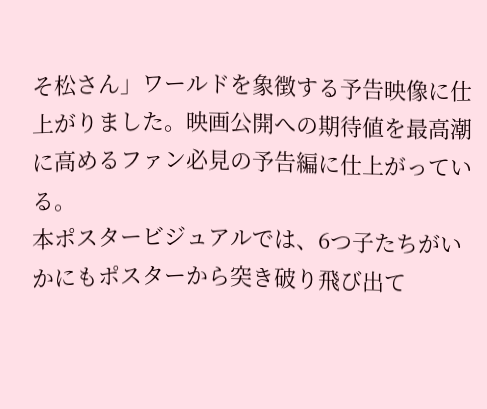そ松さん」ワールドを象徴する予告映像に仕上がりました。映画公開への期待値を最高潮に高めるファン必見の予告編に仕上がっている。
本ポスタービジュアルでは、6つ子たちがいかにもポスターから突き破り飛び出て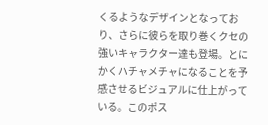くるようなデザインとなっており、さらに彼らを取り巻くクセの強いキャラクター達も登場。とにかくハチャメチャになることを予感させるビジュアルに仕上がっている。このポス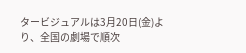タービジュアルは3月20日(金)より、全国の劇場で順次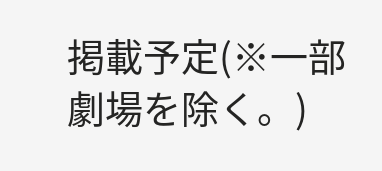掲載予定(※一部劇場を除く。)